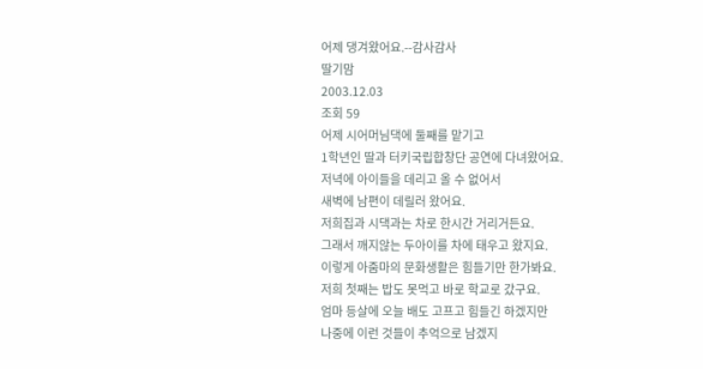어제 댕겨왔어요.--감사감사
딸기맘
2003.12.03
조회 59
어제 시어머님댁에 둘째를 맡기고
1학년인 딸과 터키국립합창단 공연에 다녀왔어요.
저녁에 아이들을 데리고 올 수 없어서
새벽에 남편이 데릴러 왔어요.
저희집과 시댁과는 차로 한시간 거리거든요.
그래서 깨지않는 두아이를 차에 태우고 왔지요.
이렇게 아줌마의 문화생활은 힘들기만 한가봐요.
저희 첫째는 밥도 못먹고 바로 학교로 갔구요.
엄마 등살에 오늘 배도 고프고 힘들긴 하겠지만
나중에 이런 것들이 추억으로 남겠지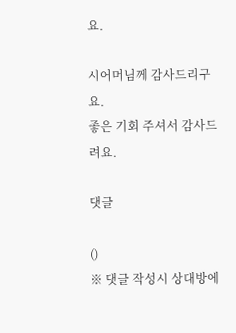요.

시어머님께 감사드리구요.
좋은 기회 주셔서 감사드려요.

댓글

()
※ 댓글 작성시 상대방에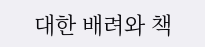대한 배려와 책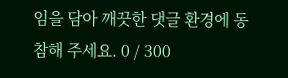임을 담아 깨끗한 댓글 환경에 동참해 주세요. 0 / 300